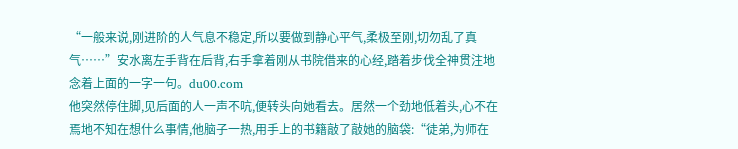“一般来说,刚进阶的人气息不稳定,所以要做到静心平气,柔极至刚,切勿乱了真气……”安水离左手背在后背,右手拿着刚从书院借来的心经,踏着步伐全神贯注地念着上面的一字一句。du00.com
他突然停住脚,见后面的人一声不吭,便转头向她看去。居然一个劲地低着头,心不在焉地不知在想什么事情,他脑子一热,用手上的书籍敲了敲她的脑袋:“徒弟,为师在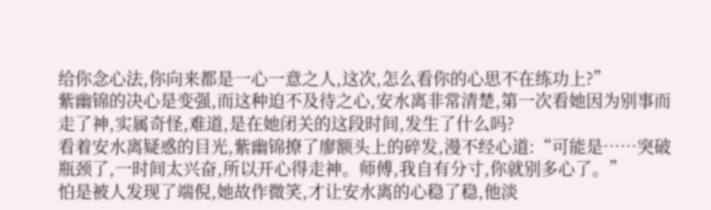给你念心法,你向来都是一心一意之人,这次,怎么看你的心思不在练功上?”
紫幽锦的决心是变强,而这种迫不及待之心,安水离非常清楚,第一次看她因为别事而走了神,实属奇怪,难道,是在她闭关的这段时间,发生了什么吗?
看着安水离疑惑的目光,紫幽锦撩了廖额头上的碎发,漫不经心道:“可能是……突破瓶颈了,一时间太兴奋,所以开心得走神。师傅,我自有分寸,你就别多心了。”
怕是被人发现了端倪,她故作微笑,才让安水离的心稳了稳,他淡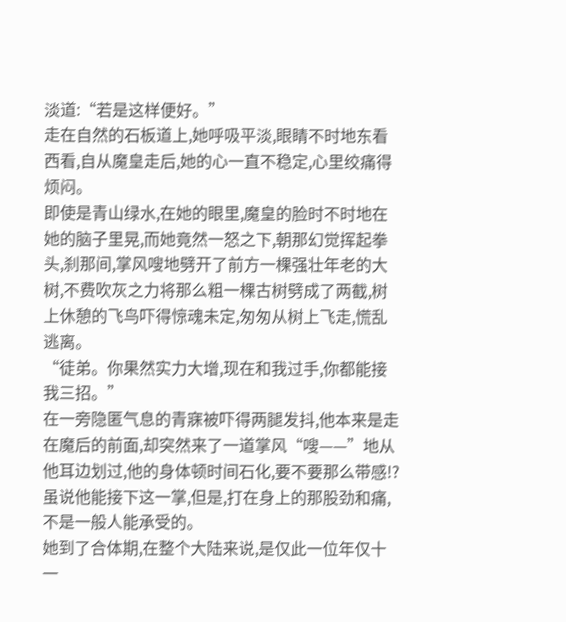淡道:“若是这样便好。”
走在自然的石板道上,她呼吸平淡,眼睛不时地东看西看,自从魔皇走后,她的心一直不稳定,心里绞痛得烦闷。
即使是青山绿水,在她的眼里,魔皇的脸时不时地在她的脑子里晃,而她竟然一怒之下,朝那幻觉挥起拳头,刹那间,掌风嗖地劈开了前方一棵强壮年老的大树,不费吹灰之力将那么粗一棵古树劈成了两截,树上休憩的飞鸟吓得惊魂未定,匆匆从树上飞走,慌乱逃离。
“徒弟。你果然实力大增,现在和我过手,你都能接我三招。”
在一旁隐匿气息的青寐被吓得两腿发抖,他本来是走在魔后的前面,却突然来了一道掌风“嗖——”地从他耳边划过,他的身体顿时间石化,要不要那么带感!?虽说他能接下这一掌,但是,打在身上的那股劲和痛,不是一般人能承受的。
她到了合体期,在整个大陆来说,是仅此一位年仅十一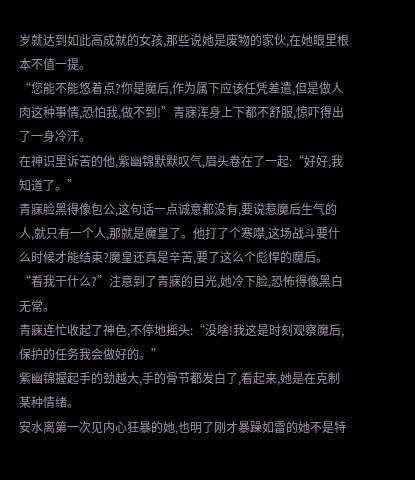岁就达到如此高成就的女孩,那些说她是废物的家伙,在她眼里根本不值一提。
“您能不能悠着点?你是魔后,作为属下应该任凭差遣,但是做人肉这种事情,恐怕我,做不到!”青寐浑身上下都不舒服,惊吓得出了一身冷汗。
在神识里诉苦的他,紫幽锦默默叹气,眉头卷在了一起:“好好,我知道了。”
青寐脸黑得像包公,这句话一点诚意都没有,要说惹魔后生气的人,就只有一个人,那就是魔皇了。他打了个寒噤,这场战斗要什么时候才能结束?魔皇还真是辛苦,要了这么个彪悍的魔后。
“看我干什么?”注意到了青寐的目光,她冷下脸,恐怖得像黑白无常。
青寐连忙收起了神色,不停地摇头:“没啥!我这是时刻观察魔后,保护的任务我会做好的。”
紫幽锦握起手的劲越大,手的骨节都发白了,看起来,她是在克制某种情绪。
安水离第一次见内心狂暴的她,也明了刚才暴躁如雷的她不是特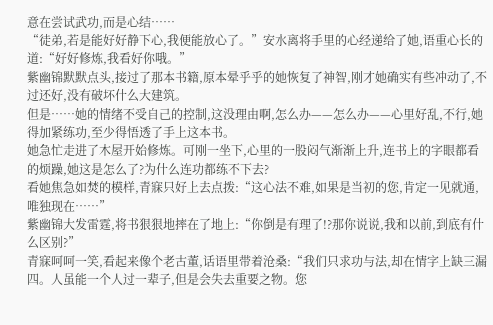意在尝试武功,而是心结……
“徒弟,若是能好好静下心,我便能放心了。”安水离将手里的心经递给了她,语重心长的道:“好好修炼,我看好你哦。”
紫幽锦默默点头,接过了那本书籍,原本晕乎乎的她恢复了神智,刚才她确实有些冲动了,不过还好,没有破坏什么大建筑。
但是……她的情绪不受自己的控制,这没理由啊,怎么办——怎么办——心里好乱,不行,她得加紧练功,至少得悟透了手上这本书。
她急忙走进了木屋开始修炼。可刚一坐下,心里的一股闷气渐渐上升,连书上的字眼都看的烦躁,她这是怎么了?为什么连功都练不下去?
看她焦急如焚的模样,青寐只好上去点拨:“这心法不难,如果是当初的您,肯定一见就通,唯独现在……”
紫幽锦大发雷霆,将书狠狠地摔在了地上:“你倒是有理了!?那你说说,我和以前,到底有什么区别?”
青寐呵呵一笑,看起来像个老古董,话语里带着沧桑:“我们只求功与法,却在情字上缺三漏四。人虽能一个人过一辈子,但是会失去重要之物。您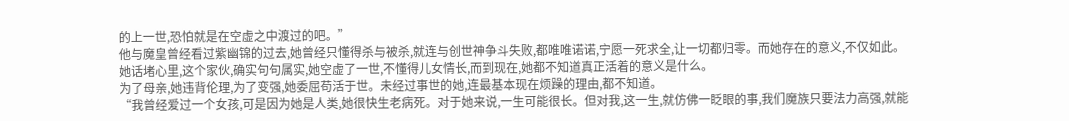的上一世,恐怕就是在空虚之中渡过的吧。”
他与魔皇曾经看过紫幽锦的过去,她曾经只懂得杀与被杀,就连与创世神争斗失败,都唯唯诺诺,宁愿一死求全,让一切都归零。而她存在的意义,不仅如此。
她话堵心里,这个家伙,确实句句属实,她空虚了一世,不懂得儿女情长,而到现在,她都不知道真正活着的意义是什么。
为了母亲,她违背伦理,为了变强,她委屈苟活于世。未经过事世的她,连最基本现在烦躁的理由,都不知道。
“我曾经爱过一个女孩,可是因为她是人类,她很快生老病死。对于她来说,一生可能很长。但对我,这一生,就仿佛一眨眼的事,我们魔族只要法力高强,就能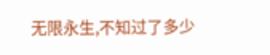无限永生,不知过了多少